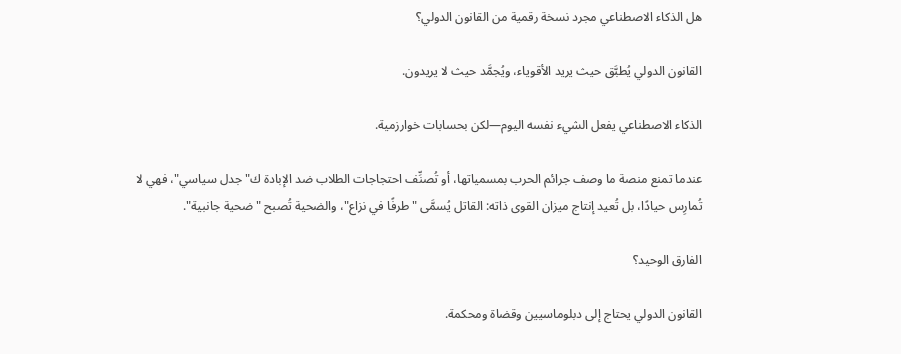هل الذكاء الاصطناعي مجرد نسخة رقمية من القانون الدولي؟

القانون الدولي يُطبَّق حيث يريد الأقوياء، ويُجمَّد حيث لا يريدون.

الذكاء الاصطناعي يفعل الشيء نفسه اليوم—لكن بحسابات خوارزمية.

عندما تمنع منصة ما وصف جرائم الحرب بمسمياتها، أو تُصنِّف احتجاجات الطلاب ضد الإبادة ك"جدل سياسي"، فهي لا تُمارِس حيادًا، بل تُعيد إنتاج ميزان القوى ذاته: القاتل يُسمَّى "طرفًا في نزاع"، والضحية تُصبح "ضحية جانبية".

الفارق الوحيد؟

القانون الدولي يحتاج إلى دبلوماسيين وقضاة ومحكمة.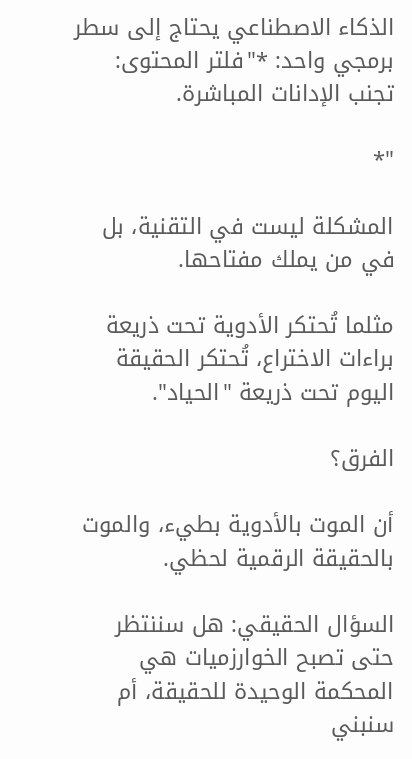الذكاء الاصطناعي يحتاج إلى سطر برمجي واحد: *"فلتر المحتوى: تجنب الإدانات المباشرة.

"*

المشكلة ليست في التقنية، بل في من يملك مفتاحها.

مثلما تُحتكر الأدوية تحت ذريعة براءات الاختراع، تُحتكر الحقيقة اليوم تحت ذريعة "الحياد".

الفرق؟

أن الموت بالأدوية بطيء، والموت بالحقيقة الرقمية لحظي.

السؤال الحقيقي: هل سننتظر حتى تصبح الخوارزميات هي المحكمة الوحيدة للحقيقة، أم سنبني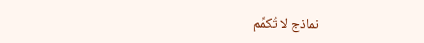نماذج لا تُكمِّم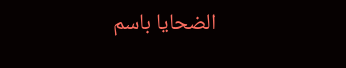الضحايا باسم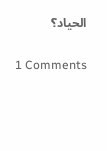الحياد؟

1 Comments